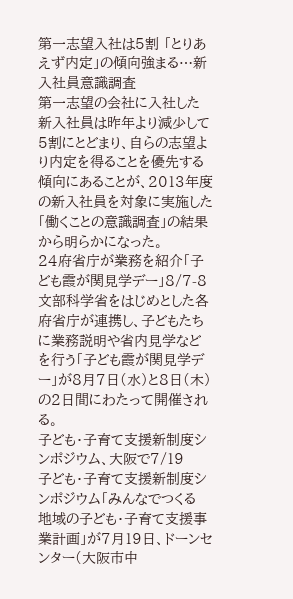第一志望入社は5割 「とりあえず内定」の傾向強まる…新入社員意識調査
第一志望の会社に入社した新入社員は昨年より減少して5割にとどまり、自らの志望より内定を得ることを優先する傾向にあることが、2013年度の新入社員を対象に実施した「働くことの意識調査」の結果から明らかになった。
24府省庁が業務を紹介「子ども霞が関見学デー」8/7-8
文部科学省をはじめとした各府省庁が連携し、子どもたちに業務説明や省内見学などを行う「子ども霞が関見学デー」が8月7日(水)と8日(木)の2日間にわたって開催される。
子ども・子育て支援新制度シンポジウム、大阪で7/19
子ども・子育て支援新制度シンポジウム「みんなでつくる 地域の子ども・子育て支援事業計画」が7月19日、ドーンセンター(大阪市中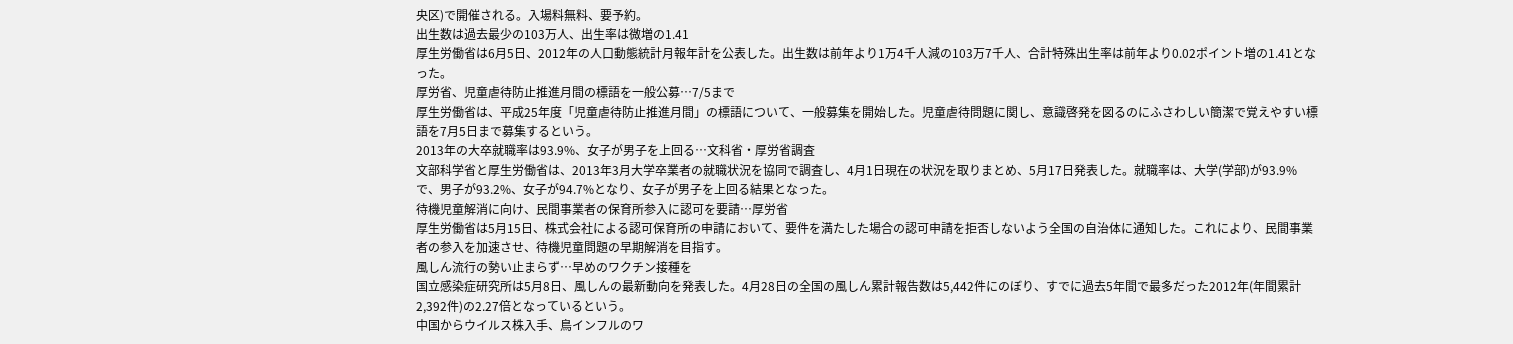央区)で開催される。入場料無料、要予約。
出生数は過去最少の103万人、出生率は微増の1.41
厚生労働省は6月5日、2012年の人口動態統計月報年計を公表した。出生数は前年より1万4千人減の103万7千人、合計特殊出生率は前年より0.02ポイント増の1.41となった。
厚労省、児童虐待防止推進月間の標語を一般公募…7/5まで
厚生労働省は、平成25年度「児童虐待防止推進月間」の標語について、一般募集を開始した。児童虐待問題に関し、意識啓発を図るのにふさわしい簡潔で覚えやすい標語を7月5日まで募集するという。
2013年の大卒就職率は93.9%、女子が男子を上回る…文科省・厚労省調査
文部科学省と厚生労働省は、2013年3月大学卒業者の就職状況を協同で調査し、4月1日現在の状況を取りまとめ、5月17日発表した。就職率は、大学(学部)が93.9%で、男子が93.2%、女子が94.7%となり、女子が男子を上回る結果となった。
待機児童解消に向け、民間事業者の保育所参入に認可を要請…厚労省
厚生労働省は5月15日、株式会社による認可保育所の申請において、要件を満たした場合の認可申請を拒否しないよう全国の自治体に通知した。これにより、民間事業者の参入を加速させ、待機児童問題の早期解消を目指す。
風しん流行の勢い止まらず…早めのワクチン接種を
国立感染症研究所は5月8日、風しんの最新動向を発表した。4月28日の全国の風しん累計報告数は5,442件にのぼり、すでに過去5年間で最多だった2012年(年間累計2,392件)の2.27倍となっているという。
中国からウイルス株入手、鳥インフルのワ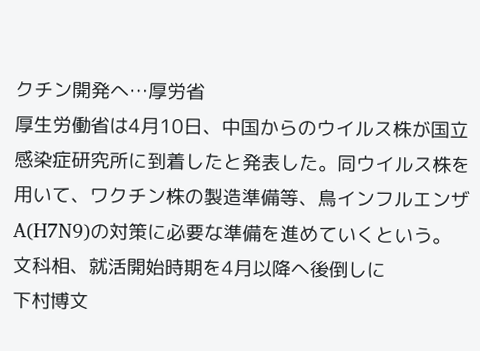クチン開発へ…厚労省
厚生労働省は4月10日、中国からのウイルス株が国立感染症研究所に到着したと発表した。同ウイルス株を用いて、ワクチン株の製造準備等、鳥インフルエンザA(H7N9)の対策に必要な準備を進めていくという。
文科相、就活開始時期を4月以降へ後倒しに
下村博文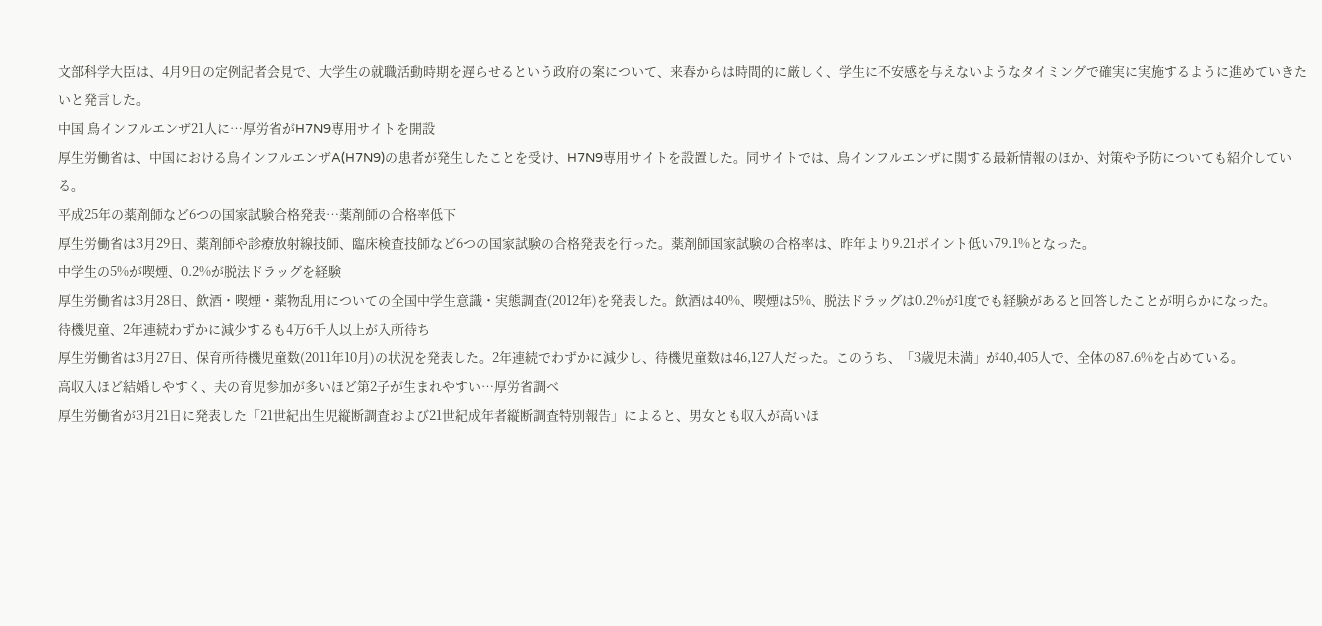文部科学大臣は、4月9日の定例記者会見で、大学生の就職活動時期を遅らせるという政府の案について、来春からは時間的に厳しく、学生に不安感を与えないようなタイミングで確実に実施するように進めていきたいと発言した。
中国 鳥インフルエンザ21人に…厚労省がH7N9専用サイトを開設
厚生労働省は、中国における鳥インフルエンザA(H7N9)の患者が発生したことを受け、H7N9専用サイトを設置した。同サイトでは、鳥インフルエンザに関する最新情報のほか、対策や予防についても紹介している。
平成25年の薬剤師など6つの国家試験合格発表…薬剤師の合格率低下
厚生労働省は3月29日、薬剤師や診療放射線技師、臨床検査技師など6つの国家試験の合格発表を行った。薬剤師国家試験の合格率は、昨年より9.21ポイント低い79.1%となった。
中学生の5%が喫煙、0.2%が脱法ドラッグを経験
厚生労働省は3月28日、飲酒・喫煙・薬物乱用についての全国中学生意識・実態調査(2012年)を発表した。飲酒は40%、喫煙は5%、脱法ドラッグは0.2%が1度でも経験があると回答したことが明らかになった。
待機児童、2年連続わずかに減少するも4万6千人以上が入所待ち
厚生労働省は3月27日、保育所待機児童数(2011年10月)の状況を発表した。2年連続でわずかに減少し、待機児童数は46,127人だった。このうち、「3歳児未満」が40,405人で、全体の87.6%を占めている。
高収入ほど結婚しやすく、夫の育児参加が多いほど第2子が生まれやすい…厚労省調べ
厚生労働省が3月21日に発表した「21世紀出生児縦断調査および21世紀成年者縦断調査特別報告」によると、男女とも収入が高いほ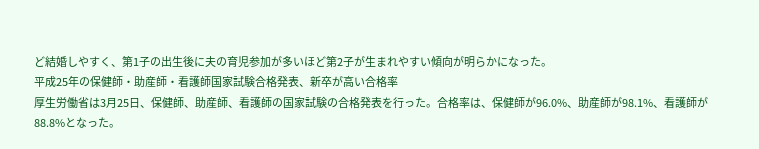ど結婚しやすく、第1子の出生後に夫の育児参加が多いほど第2子が生まれやすい傾向が明らかになった。
平成25年の保健師・助産師・看護師国家試験合格発表、新卒が高い合格率
厚生労働省は3月25日、保健師、助産師、看護師の国家試験の合格発表を行った。合格率は、保健師が96.0%、助産師が98.1%、看護師が88.8%となった。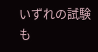いずれの試験も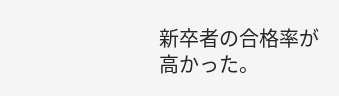新卒者の合格率が高かった。